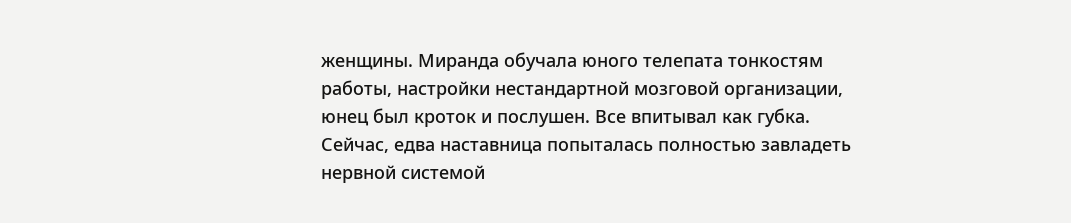женщины. Миранда обучала юного телепата тонкостям работы, настройки нестандартной мозговой организации, юнец был кроток и послушен. Все впитывал как губка.
Сейчас, едва наставница попыталась полностью завладеть нервной системой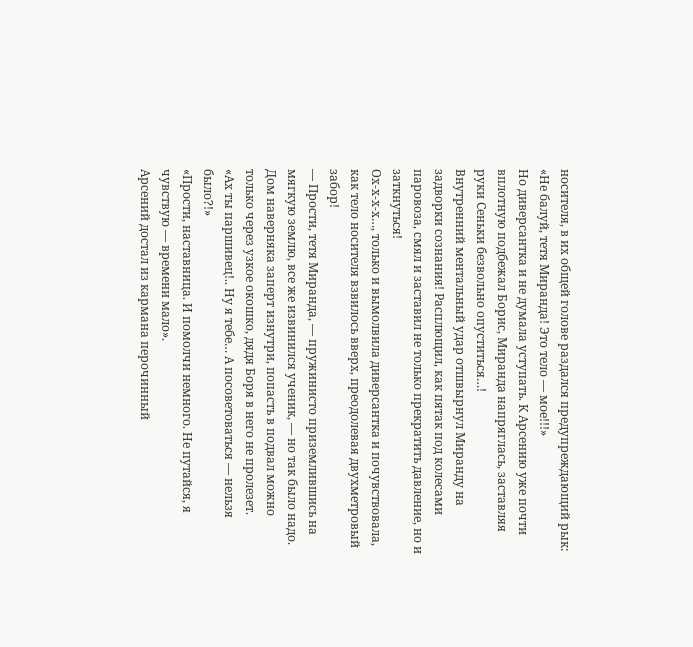носителя, в их общей голове раздался предупреждающий рык: «Не балуй, тетя Миранда! Это тело — мое!!!»
Но диверсантка и не думала уступать. К Арсению уже почти вплотную подбежал Борис, Миранда напряглась, заставляя руки Сеньки безвольно опуститься…!
Внутренний ментальный удар отшвырнул Миранду на задворки сознания! Расплющил, как пятак под колесами паровоза, смял и заставил не только прекратить давление, но и заткнуться!
Ох-х-х-х…, только и вымолвила диверсантка и почувствовала, как тело носителя взвилось вверх, преодолевая двухметровый забор!
— Прости, тетя Миранда, — пружинисто приземлившись на мягкую землю, все же извинился ученик, — но так было надо. Дом наверняка заперт изнутри, попасть в подвал можно только через узкое окошко, дядя Боря в него не пролезет.
«Ах ты паршивец!.. Ну я тебе… А посоветоваться — нельзя было?!»
«Прости, наставница. И помолчи немного. Не путайся, я чувствую — времени мало».
Арсений достал из кармана перочинный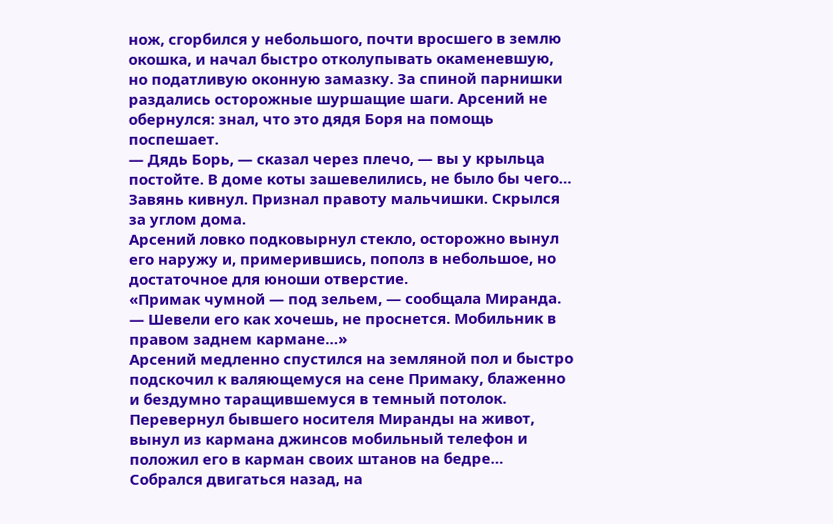нож, сгорбился у небольшого, почти вросшего в землю окошка, и начал быстро отколупывать окаменевшую, но податливую оконную замазку. За спиной парнишки раздались осторожные шуршащие шаги. Арсений не обернулся: знал, что это дядя Боря на помощь поспешает.
— Дядь Борь, — сказал через плечо, — вы у крыльца постойте. В доме коты зашевелились, не было бы чего…
Завянь кивнул. Признал правоту мальчишки. Скрылся за углом дома.
Арсений ловко подковырнул стекло, осторожно вынул его наружу и, примерившись, пополз в небольшое, но достаточное для юноши отверстие.
«Примак чумной — под зельем, — сообщала Миранда. — Шевели его как хочешь, не проснется. Мобильник в правом заднем кармане…»
Арсений медленно спустился на земляной пол и быстро подскочил к валяющемуся на сене Примаку, блаженно и бездумно таращившемуся в темный потолок. Перевернул бывшего носителя Миранды на живот, вынул из кармана джинсов мобильный телефон и положил его в карман своих штанов на бедре… Собрался двигаться назад, на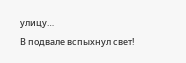улицу…
В подвале вспыхнул свет!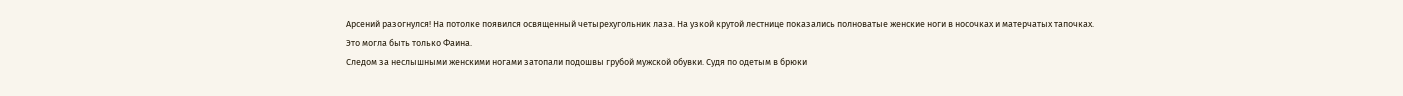Арсений разогнулся! На потолке появился освященный четырехугольник лаза. На узкой крутой лестнице показались полноватые женские ноги в носочках и матерчатых тапочках.
Это могла быть только Фаина.
Следом за неслышными женскими ногами затопали подошвы грубой мужской обувки. Судя по одетым в брюки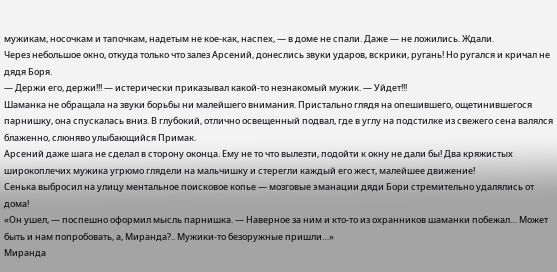мужикам, носочкам и тапочкам, надетым не кое-как, наспех, — в доме не спали. Даже — не ложились. Ждали.
Через небольшое окно, откуда только что залез Арсений, донеслись звуки ударов, вскрики, ругань! Но ругался и кричал не дядя Боря.
— Держи его, держи!!! — истерически приказывал какой-то незнакомый мужик. — Уйдет!!!
Шаманка не обращала на звуки борьбы ни малейшего внимания. Пристально глядя на опешившего, ощетинившегося парнишку, она спускалась вниз. В глубокий, отлично освещенный подвал, где в углу на подстилке из свежего сена валялся блаженно, слюняво улыбающийся Примак.
Арсений даже шага не сделал в сторону оконца. Ему не то что вылезти, подойти к окну не дали бы! Два кряжистых широкоплечих мужика угрюмо глядели на мальчишку и стерегли каждый его жест, малейшее движение!
Сенька выбросил на улицу ментальное поисковое копье — мозговые эманации дяди Бори стремительно удалялись от дома!
«Он ушел, — поспешно оформил мысль парнишка. — Наверное за ним и кто-то из охранников шаманки побежал… Может быть и нам попробовать, а, Миранда?.. Мужики-то безоружные пришли…»
Миранда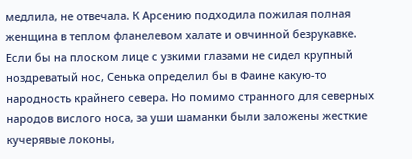медлила, не отвечала. К Арсению подходила пожилая полная женщина в теплом фланелевом халате и овчинной безрукавке.
Если бы на плоском лице с узкими глазами не сидел крупный ноздреватый нос, Сенька определил бы в Фаине какую-то народность крайнего севера. Но помимо странного для северных народов вислого носа, за уши шаманки были заложены жесткие кучерявые локоны,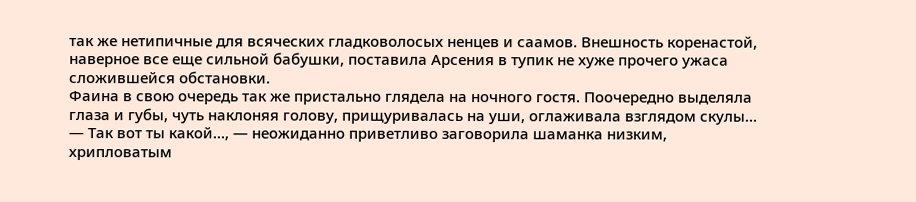так же нетипичные для всяческих гладковолосых ненцев и саамов. Внешность коренастой, наверное все еще сильной бабушки, поставила Арсения в тупик не хуже прочего ужаса сложившейся обстановки.
Фаина в свою очередь так же пристально глядела на ночного гостя. Поочередно выделяла глаза и губы, чуть наклоняя голову, прищуривалась на уши, оглаживала взглядом скулы…
— Так вот ты какой…, — неожиданно приветливо заговорила шаманка низким, хрипловатым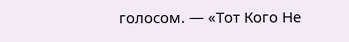голосом. — «Тот Кого Не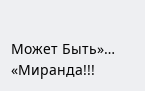Может Быть»…
«Миранда!!!